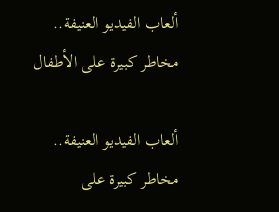ألعاب الفيديو العنيفة.. مخاطر كبيرة على الأطفال

ألعاب الفيديو العنيفة.. مخاطر كبيرة على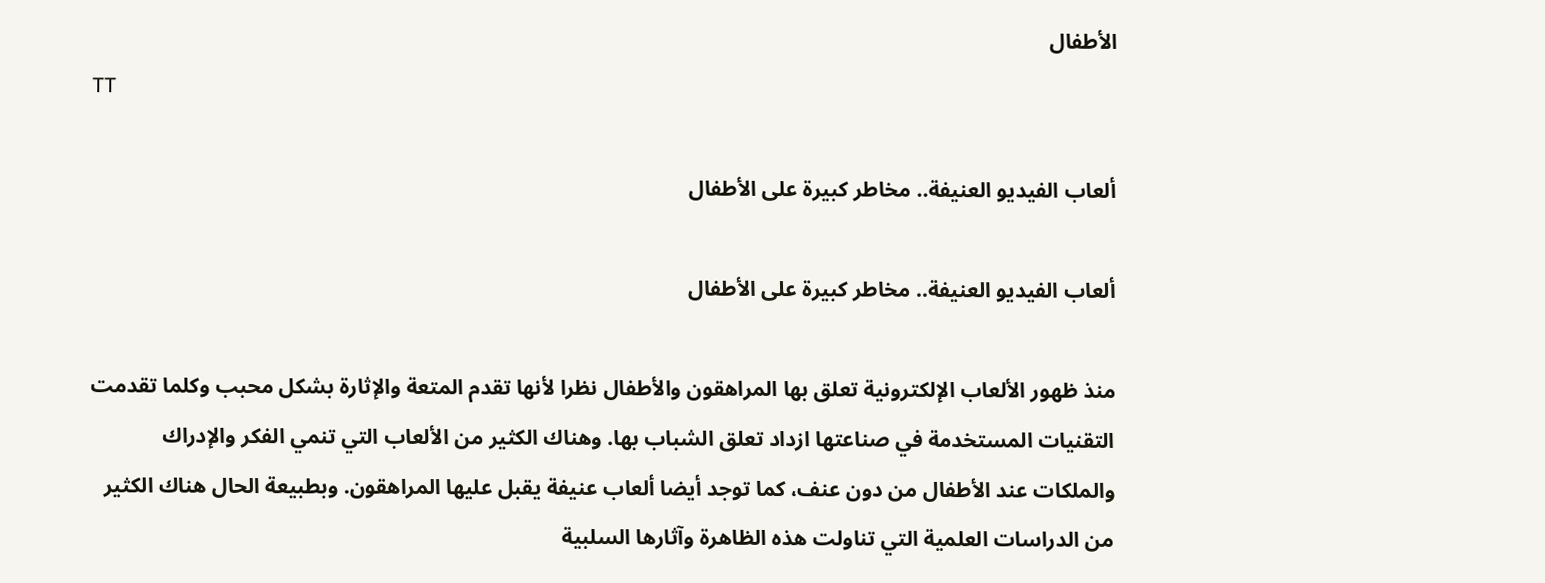الأطفال
TT

ألعاب الفيديو العنيفة.. مخاطر كبيرة على الأطفال

ألعاب الفيديو العنيفة.. مخاطر كبيرة على الأطفال

منذ ظهور الألعاب الإلكترونية تعلق بها المراهقون والأطفال نظرا لأنها تقدم المتعة والإثارة بشكل محبب وكلما تقدمت التقنيات المستخدمة في صناعتها ازداد تعلق الشباب بها. وهناك الكثير من الألعاب التي تنمي الفكر والإدراك والملكات عند الأطفال من دون عنف، كما توجد أيضا ألعاب عنيفة يقبل عليها المراهقون. وبطبيعة الحال هناك الكثير من الدراسات العلمية التي تناولت هذه الظاهرة وآثارها السلبية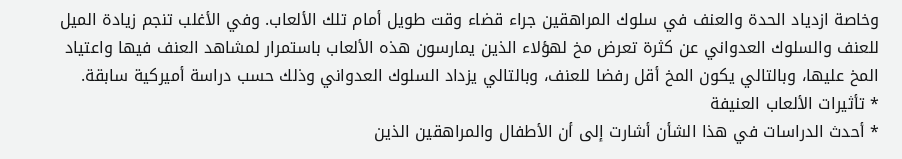وخاصة ازدياد الحدة والعنف في سلوك المراهقين جراء قضاء وقت طويل أمام تلك الألعاب. وفي الأغلب تنجم زيادة الميل للعنف والسلوك العدواني عن كثرة تعرض مخ لهؤلاء الذين يمارسون هذه الألعاب باستمرار لمشاهد العنف فيها واعتياد المخ عليها، وبالتالي يكون المخ أقل رفضا للعنف، وبالتالي يزداد السلوك العدواني وذلك حسب دراسة أميركية سابقة.
* تأثيرات الألعاب العنيفة
* أحدث الدراسات في هذا الشأن أشارت إلى أن الأطفال والمراهقين الذين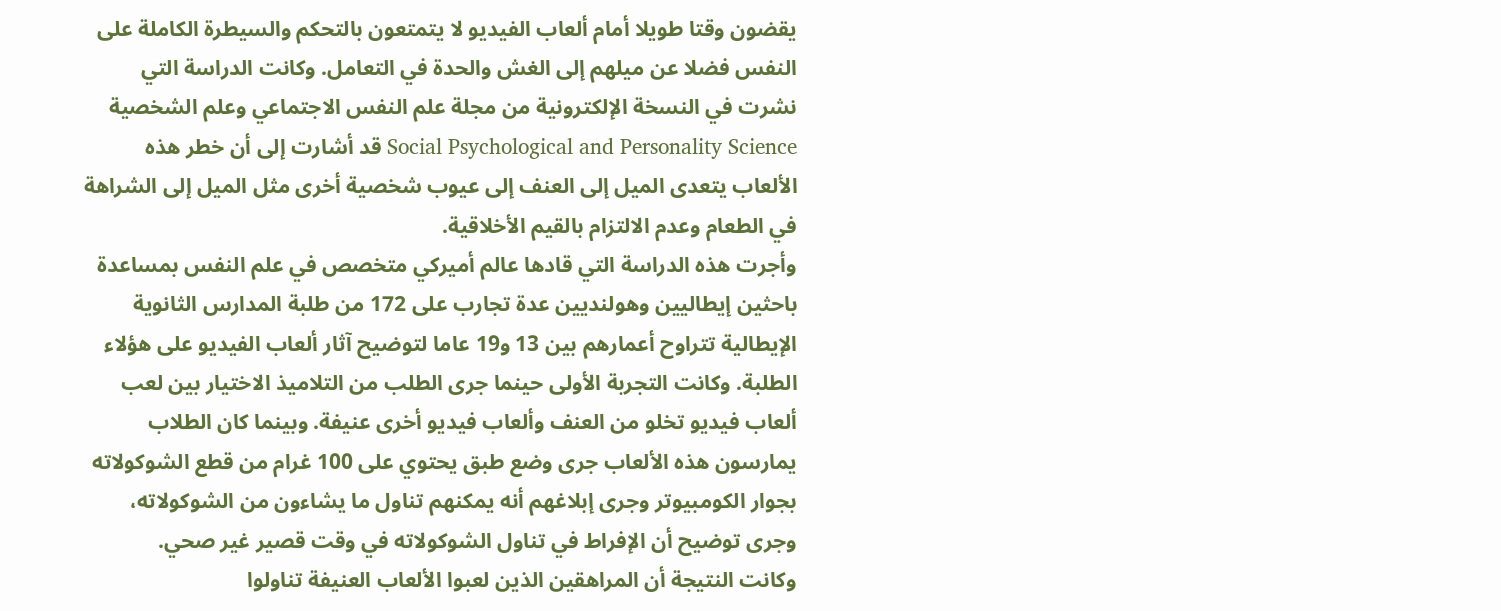يقضون وقتا طويلا أمام ألعاب الفيديو لا يتمتعون بالتحكم والسيطرة الكاملة على النفس فضلا عن ميلهم إلى الغش والحدة في التعامل. وكانت الدراسة التي نشرت في النسخة الإلكترونية من مجلة علم النفس الاجتماعي وعلم الشخصية Social Psychological and Personality Science قد أشارت إلى أن خطر هذه الألعاب يتعدى الميل إلى العنف إلى عيوب شخصية أخرى مثل الميل إلى الشراهة في الطعام وعدم الالتزام بالقيم الأخلاقية.
وأجرت هذه الدراسة التي قادها عالم أميركي متخصص في علم النفس بمساعدة باحثين إيطاليين وهولنديين عدة تجارب على 172 من طلبة المدارس الثانوية الإيطالية تتراوح أعمارهم بين 13 و19 عاما لتوضيح آثار ألعاب الفيديو على هؤلاء الطلبة. وكانت التجربة الأولى حينما جرى الطلب من التلاميذ الاختيار بين لعب ألعاب فيديو تخلو من العنف وألعاب فيديو أخرى عنيفة. وبينما كان الطلاب يمارسون هذه الألعاب جرى وضع طبق يحتوي على 100 غرام من قطع الشوكولاته بجوار الكومبيوتر وجرى إبلاغهم أنه يمكنهم تناول ما يشاءون من الشوكولاته، وجرى توضيح أن الإفراط في تناول الشوكولاته في وقت قصير غير صحي.
وكانت النتيجة أن المراهقين الذين لعبوا الألعاب العنيفة تناولوا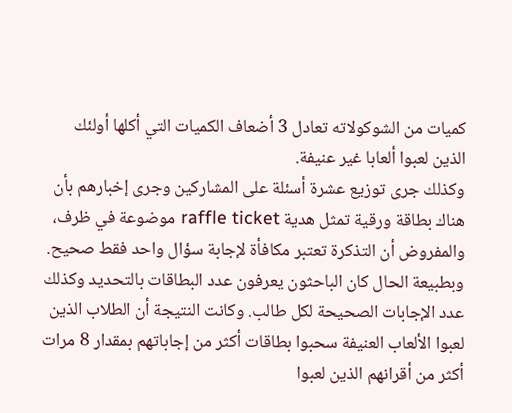كميات من الشوكولاته تعادل 3 أضعاف الكميات التي أكلها أولئك الذين لعبوا ألعابا غير عنيفة.
وكذلك جرى توزيع عشرة أسئلة على المشاركين وجرى إخبارهم بأن هناك بطاقة ورقية تمثل هدية raffle ticket موضوعة في ظرف، والمفروض أن التذكرة تعتبر مكافأة لإجابة سؤال واحد فقط صحيح. وبطبيعة الحال كان الباحثون يعرفون عدد البطاقات بالتحديد وكذلك عدد الإجابات الصحيحة لكل طالب. وكانت النتيجة أن الطلاب الذين لعبوا الألعاب العنيفة سحبوا بطاقات أكثر من إجاباتهم بمقدار 8 مرات أكثر من أقرانهم الذين لعبوا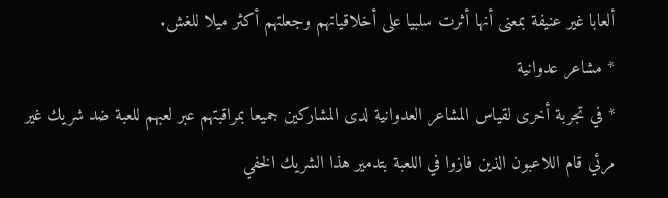ألعابا غير عنيفة بمعنى أنها أثرت سلبيا على أخلاقياتهم وجعلتهم أكثر ميلا للغش.
* مشاعر عدوانية
* في تجربة أخرى لقياس المشاعر العدوانية لدى المشاركين جميعا بمراقبتهم عبر لعبهم للعبة ضد شريك غير مرئي قام اللاعبون الذين فازوا في اللعبة بتدمير هذا الشريك الخفي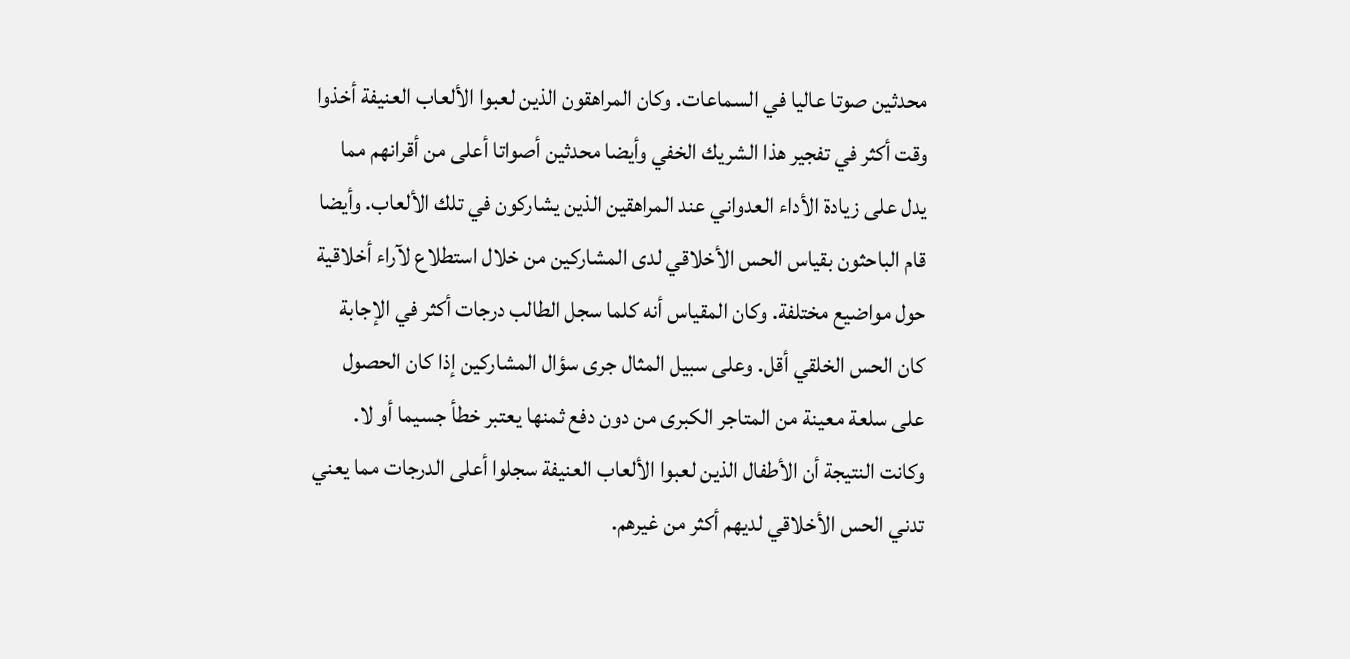محدثين صوتا عاليا في السماعات. وكان المراهقون الذين لعبوا الألعاب العنيفة أخذوا وقت أكثر في تفجير هذا الشريك الخفي وأيضا محدثين أصواتا أعلى من أقرانهم مما يدل على زيادة الأداء العدواني عند المراهقين الذين يشاركون في تلك الألعاب. وأيضا قام الباحثون بقياس الحس الأخلاقي لدى المشاركين من خلال استطلاع لآراء أخلاقية حول مواضيع مختلفة. وكان المقياس أنه كلما سجل الطالب درجات أكثر في الإجابة كان الحس الخلقي أقل. وعلى سبيل المثال جرى سؤال المشاركين إذا كان الحصول على سلعة معينة من المتاجر الكبرى من دون دفع ثمنها يعتبر خطأ جسيما أو لا. وكانت النتيجة أن الأطفال الذين لعبوا الألعاب العنيفة سجلوا أعلى الدرجات مما يعني تدني الحس الأخلاقي لديهم أكثر من غيرهم.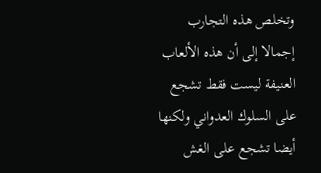وتخلص هذه التجارب إجمالا إلى أن هذه الألعاب العنيفة ليست فقط تشجع على السلوك العدواني ولكنها أيضا تشجع على الغش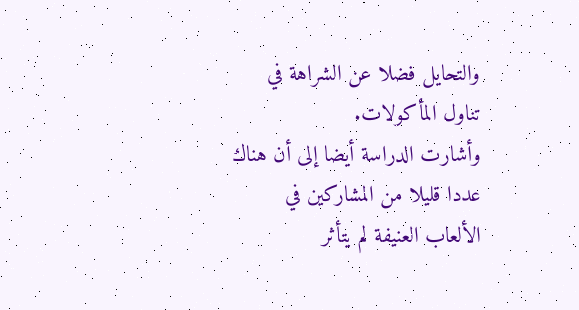والتحايل فضلا عن الشراهة في تناول المأكولات.
وأشارت الدراسة أيضا إلى أن هناك عددا قليلا من المشاركين في الألعاب العنيفة لم يتأثر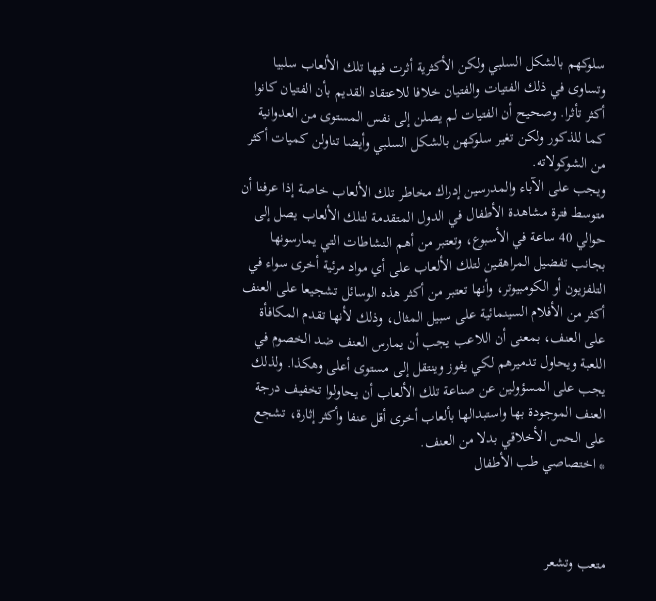سلوكهم بالشكل السلبي ولكن الأكثرية أثرت فيها تلك الألعاب سلبيا وتساوى في ذلك الفتيات والفتيان خلافا للاعتقاد القديم بأن الفتيان كانوا أكثر تأثرا. وصحيح أن الفتيات لم يصلن إلى نفس المستوى من العدوانية كما للذكور ولكن تغير سلوكهن بالشكل السلبي وأيضا تناولن كميات أكثر من الشوكولاته.
ويجب على الآباء والمدرسين إدراك مخاطر تلك الألعاب خاصة إذا عرفنا أن متوسط فترة مشاهدة الأطفال في الدول المتقدمة لتلك الألعاب يصل إلى حوالي 40 ساعة في الأسبوع، وتعتبر من أهم النشاطات التي يمارسونها بجانب تفضيل المراهقين لتلك الألعاب على أي مواد مرئية أخرى سواء في التلفزيون أو الكومبيوتر، وأنها تعتبر من أكثر هذه الوسائل تشجيعا على العنف أكثر من الأفلام السينمائية على سبيل المثال، وذلك لأنها تقدم المكافأة على العنف، بمعنى أن اللاعب يجب أن يمارس العنف ضد الخصوم في اللعبة ويحاول تدميرهم لكي يفوز وينتقل إلى مستوى أعلى وهكذا. ولذلك يجب على المسؤولين عن صناعة تلك الألعاب أن يحاولوا تخفيف درجة العنف الموجودة بها واستبدالها بألعاب أخرى أقل عنفا وأكثر إثارة، تشجع على الحس الأخلاقي بدلا من العنف.
* اختصاصي طب الأطفال



متعب وتشعر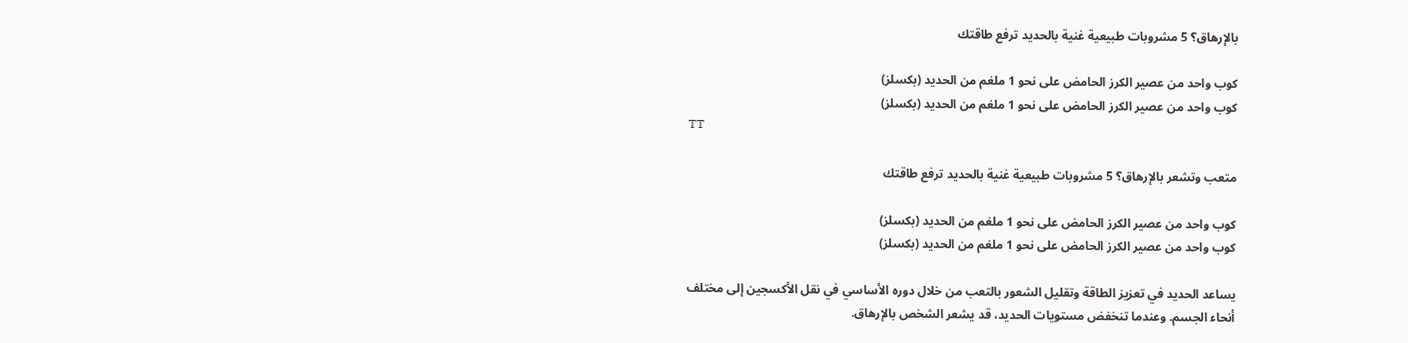بالإرهاق؟ 5 مشروبات طبيعية غنية بالحديد ترفع طاقتك

كوب واحد من عصير الكرز الحامض على نحو 1 ملغم من الحديد (بكسلز)
كوب واحد من عصير الكرز الحامض على نحو 1 ملغم من الحديد (بكسلز)
TT

متعب وتشعر بالإرهاق؟ 5 مشروبات طبيعية غنية بالحديد ترفع طاقتك

كوب واحد من عصير الكرز الحامض على نحو 1 ملغم من الحديد (بكسلز)
كوب واحد من عصير الكرز الحامض على نحو 1 ملغم من الحديد (بكسلز)

يساعد الحديد في تعزيز الطاقة وتقليل الشعور بالتعب من خلال دوره الأساسي في نقل الأكسجين إلى مختلف أنحاء الجسم. وعندما تنخفض مستويات الحديد، قد يشعر الشخص بالإرهاق.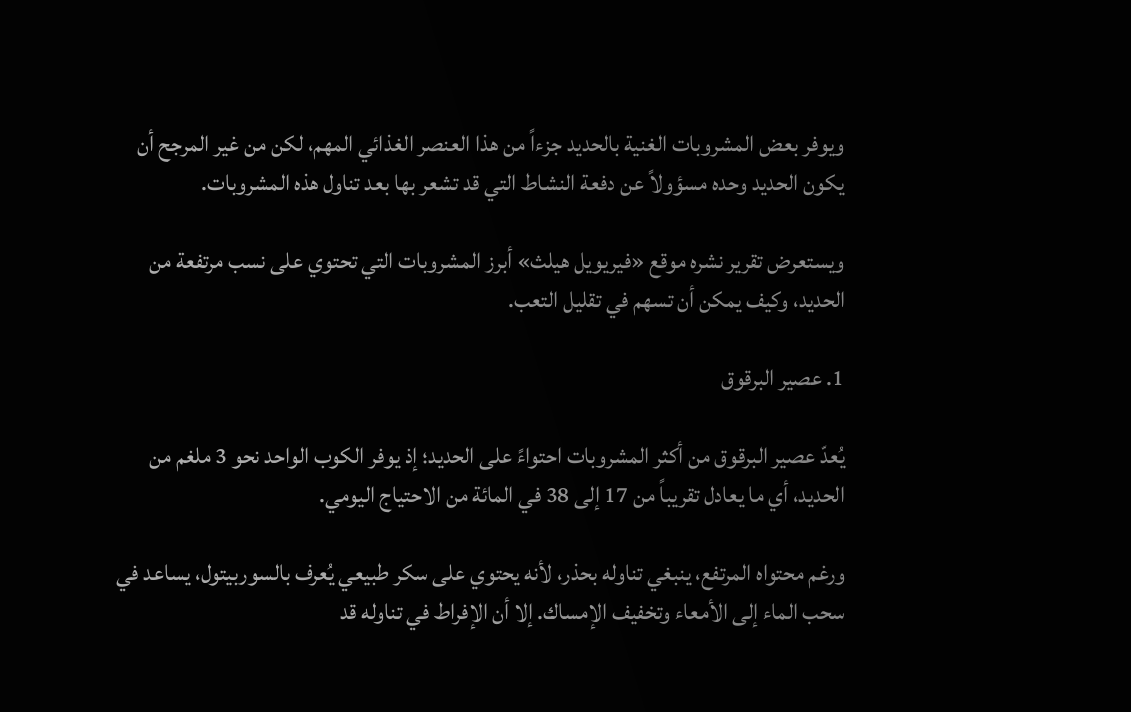ويوفر بعض المشروبات الغنية بالحديد جزءاً من هذا العنصر الغذائي المهم، لكن من غير المرجح أن يكون الحديد وحده مسؤولاً عن دفعة النشاط التي قد تشعر بها بعد تناول هذه المشروبات.

ويستعرض تقرير نشره موقع «فيريويل هيلث» أبرز المشروبات التي تحتوي على نسب مرتفعة من الحديد، وكيف يمكن أن تسهم في تقليل التعب.

1. عصير البرقوق

يُعدّ عصير البرقوق من أكثر المشروبات احتواءً على الحديد؛ إذ يوفر الكوب الواحد نحو 3 ملغم من الحديد، أي ما يعادل تقريباً من 17 إلى 38 في المائة من الاحتياج اليومي.

ورغم محتواه المرتفع، ينبغي تناوله بحذر، لأنه يحتوي على سكر طبيعي يُعرف بالسوربيتول، يساعد في سحب الماء إلى الأمعاء وتخفيف الإمساك. إلا أن الإفراط في تناوله قد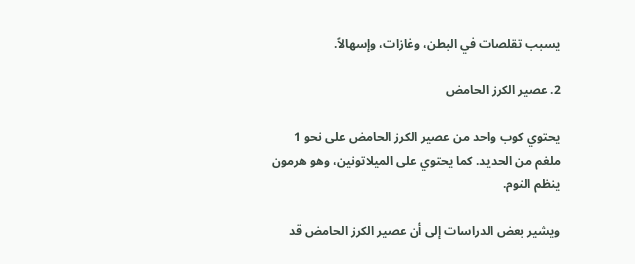يسبب تقلصات في البطن، وغازات، وإسهالاً.

2. عصير الكرز الحامض

يحتوي كوب واحد من عصير الكرز الحامض على نحو 1 ملغم من الحديد. كما يحتوي على الميلاتونين، وهو هرمون ينظم النوم.

ويشير بعض الدراسات إلى أن عصير الكرز الحامض قد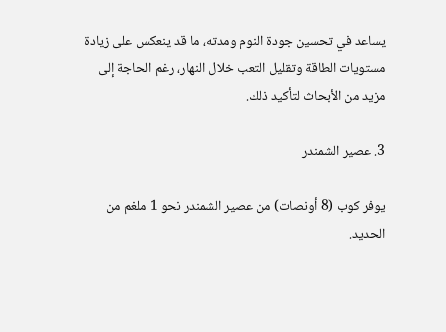يساعد في تحسين جودة النوم ومدته، ما قد ينعكس على زيادة مستويات الطاقة وتقليل التعب خلال النهار، رغم الحاجة إلى مزيد من الأبحاث لتأكيد ذلك.

3. عصير الشمندر

يوفر كوب (8 أونصات) من عصير الشمندر نحو 1 ملغم من الحديد.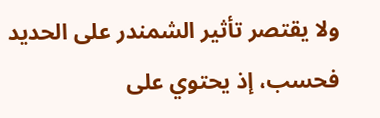ولا يقتصر تأثير الشمندر على الحديد فحسب، إذ يحتوي على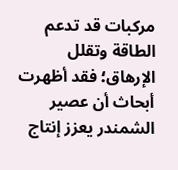مركبات قد تدعم الطاقة وتقلل الإرهاق؛ فقد أظهرت أبحاث أن عصير الشمندر يعزز إنتاج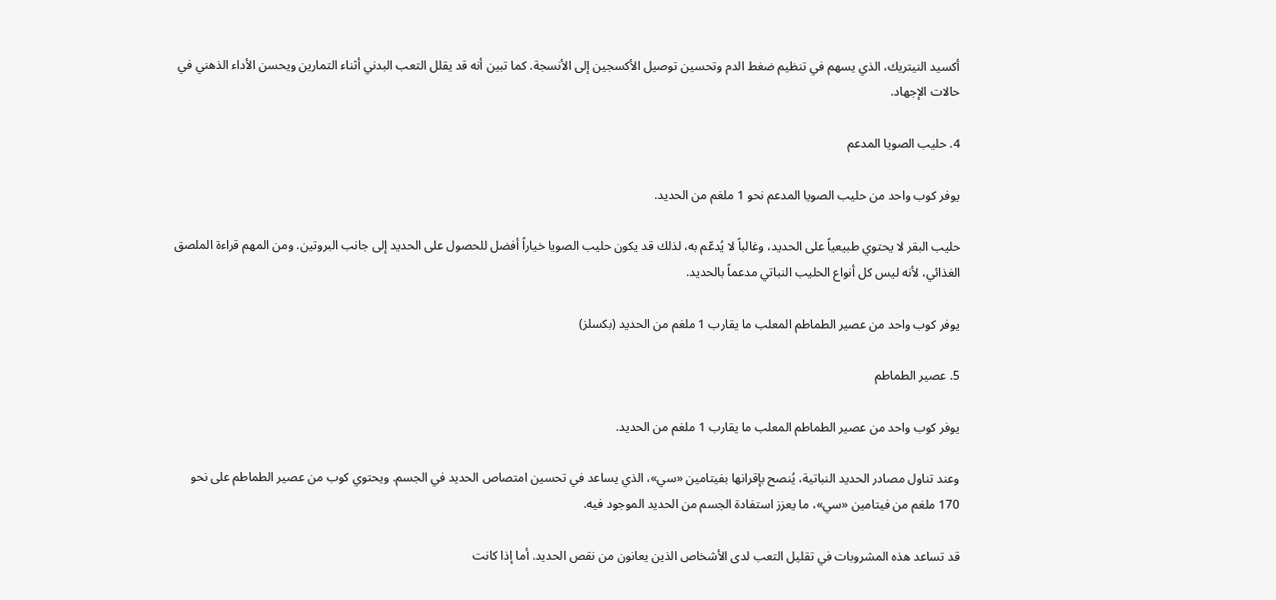أكسيد النيتريك، الذي يسهم في تنظيم ضغط الدم وتحسين توصيل الأكسجين إلى الأنسجة. كما تبين أنه قد يقلل التعب البدني أثناء التمارين ويحسن الأداء الذهني في حالات الإجهاد.

4. حليب الصويا المدعم

يوفر كوب واحد من حليب الصويا المدعم نحو 1 ملغم من الحديد.

حليب البقر لا يحتوي طبيعياً على الحديد، وغالباً لا يُدعّم به، لذلك قد يكون حليب الصويا خياراً أفضل للحصول على الحديد إلى جانب البروتين. ومن المهم قراءة الملصق الغذائي، لأنه ليس كل أنواع الحليب النباتي مدعماً بالحديد.

يوفر كوب واحد من عصير الطماطم المعلب ما يقارب 1 ملغم من الحديد (بكسلز)

5. عصير الطماطم

يوفر كوب واحد من عصير الطماطم المعلب ما يقارب 1 ملغم من الحديد.

وعند تناول مصادر الحديد النباتية، يُنصح بإقرانها بفيتامين «سي»، الذي يساعد في تحسين امتصاص الحديد في الجسم. ويحتوي كوب من عصير الطماطم على نحو 170 ملغم من فيتامين «سي»، ما يعزز استفادة الجسم من الحديد الموجود فيه.

قد تساعد هذه المشروبات في تقليل التعب لدى الأشخاص الذين يعانون من نقص الحديد. أما إذا كانت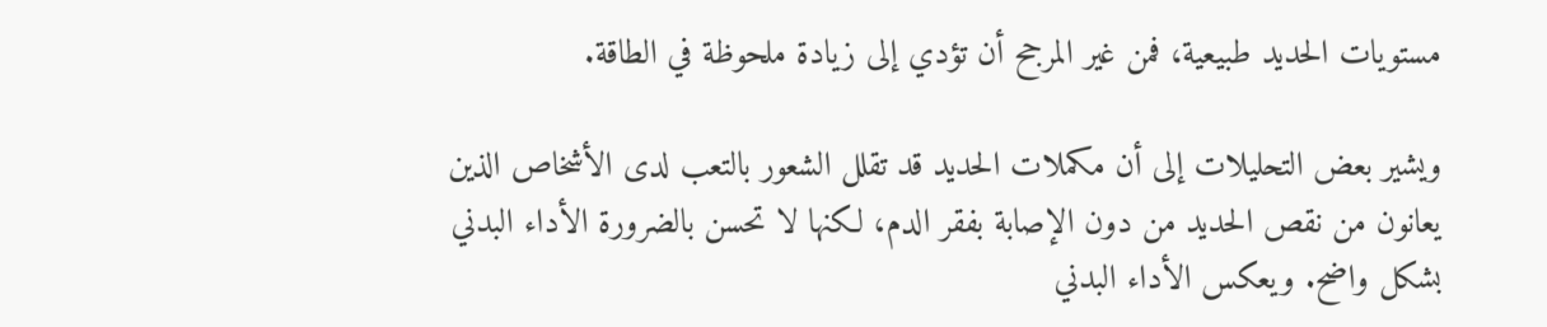مستويات الحديد طبيعية، فمن غير المرجح أن تؤدي إلى زيادة ملحوظة في الطاقة.

ويشير بعض التحليلات إلى أن مكملات الحديد قد تقلل الشعور بالتعب لدى الأشخاص الذين يعانون من نقص الحديد من دون الإصابة بفقر الدم، لكنها لا تحسن بالضرورة الأداء البدني بشكل واضح. ويعكس الأداء البدني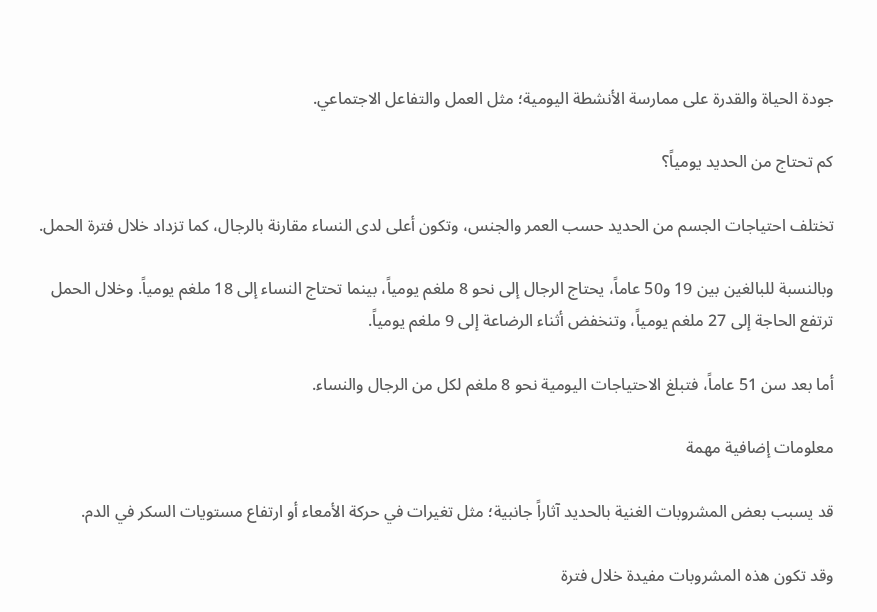جودة الحياة والقدرة على ممارسة الأنشطة اليومية؛ مثل العمل والتفاعل الاجتماعي.

كم تحتاج من الحديد يومياً؟

تختلف احتياجات الجسم من الحديد حسب العمر والجنس، وتكون أعلى لدى النساء مقارنة بالرجال، كما تزداد خلال فترة الحمل.

وبالنسبة للبالغين بين 19 و50 عاماً، يحتاج الرجال إلى نحو 8 ملغم يومياً، بينما تحتاج النساء إلى 18 ملغم يومياً. وخلال الحمل ترتفع الحاجة إلى 27 ملغم يومياً، وتنخفض أثناء الرضاعة إلى 9 ملغم يومياً.

أما بعد سن 51 عاماً، فتبلغ الاحتياجات اليومية نحو 8 ملغم لكل من الرجال والنساء.

معلومات إضافية مهمة

قد يسبب بعض المشروبات الغنية بالحديد آثاراً جانبية؛ مثل تغيرات في حركة الأمعاء أو ارتفاع مستويات السكر في الدم.

وقد تكون هذه المشروبات مفيدة خلال فترة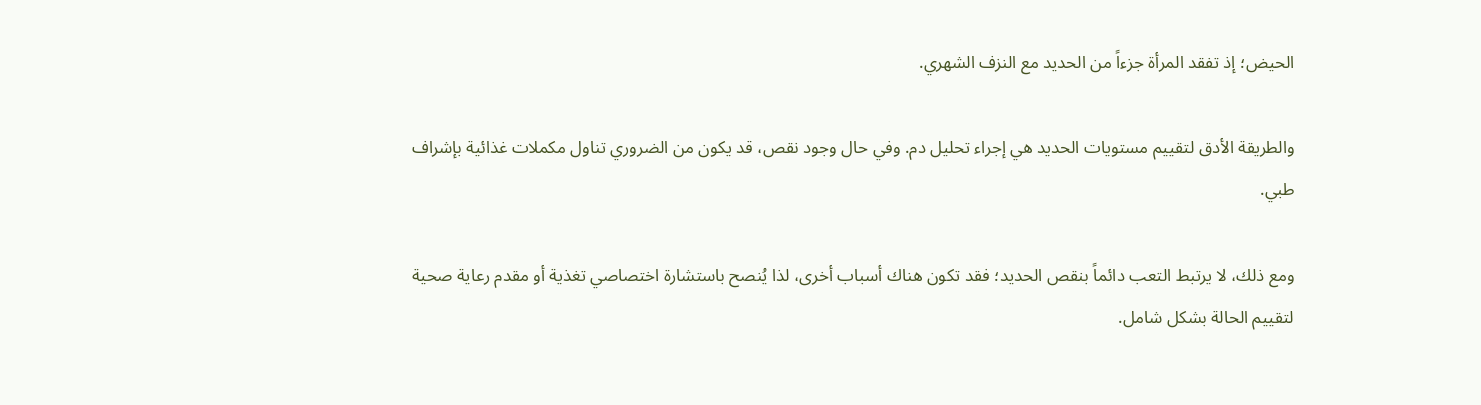الحيض؛ إذ تفقد المرأة جزءاً من الحديد مع النزف الشهري.

والطريقة الأدق لتقييم مستويات الحديد هي إجراء تحليل دم. وفي حال وجود نقص، قد يكون من الضروري تناول مكملات غذائية بإشراف طبي.

ومع ذلك، لا يرتبط التعب دائماً بنقص الحديد؛ فقد تكون هناك أسباب أخرى، لذا يُنصح باستشارة اختصاصي تغذية أو مقدم رعاية صحية لتقييم الحالة بشكل شامل.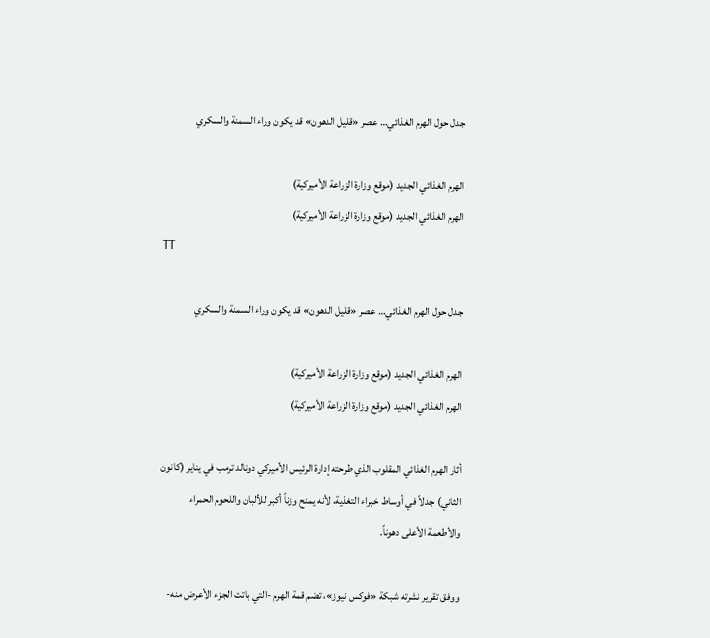جدل حول الهرم الغذائي… عصر «قليل الدهون» قد يكون وراء السمنة والسكري

الهرم الغذائي الجديد (موقع وزارة الزراعة الأميركية)
الهرم الغذائي الجديد (موقع وزارة الزراعة الأميركية)
TT

جدل حول الهرم الغذائي… عصر «قليل الدهون» قد يكون وراء السمنة والسكري

الهرم الغذائي الجديد (موقع وزارة الزراعة الأميركية)
الهرم الغذائي الجديد (موقع وزارة الزراعة الأميركية)

أثار الهرم الغذائي المقلوب الذي طرحته إدارة الرئيس الأميركي دونالد ترمب في يناير (كانون الثاني) جدلاً في أوساط خبراء التغذية، لأنه يمنح وزناً أكبر للألبان واللحوم الحمراء والأطعمة الأعلى دهوناً.

ووفق تقرير نشرته شبكة «فوكس نيوز»، تضم قمة الهرم -التي باتت الجزء الأعرض منه-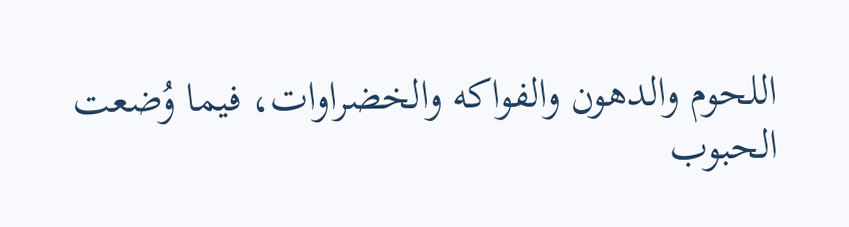اللحوم والدهون والفواكه والخضراوات، فيما وُضعت الحبوب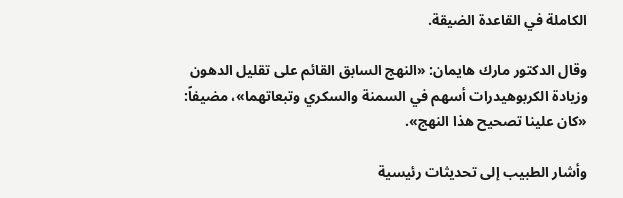الكاملة في القاعدة الضيقة.

وقال الدكتور مارك هايمان: «النهج السابق القائم على تقليل الدهون وزيادة الكربوهيدرات أسهم في السمنة والسكري وتبعاتهما»، مضيفاً: «كان علينا تصحيح هذا النهج».

وأشار الطبيب إلى تحديثات رئيسية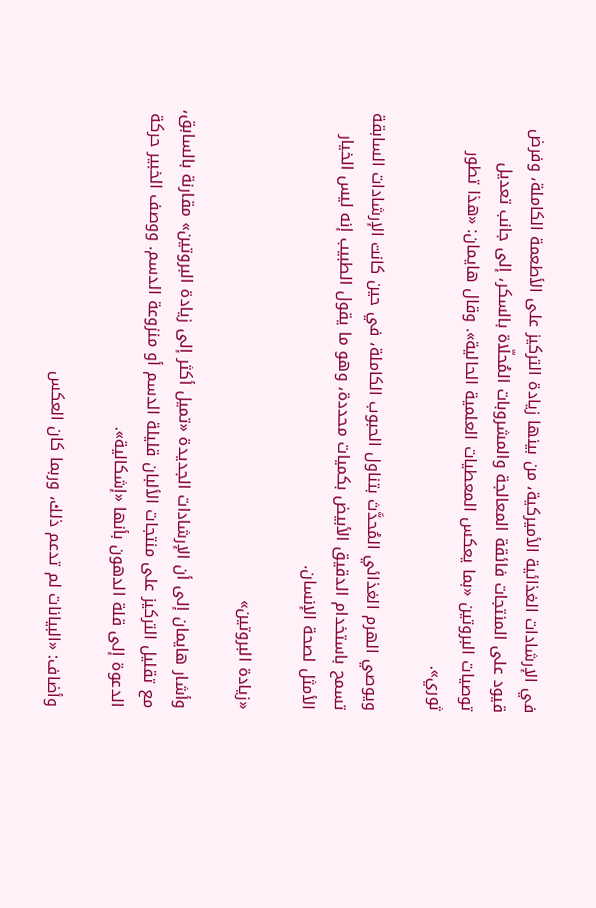في الإرشادات الغذائية الأميركية، من بينها زيادة التركيز على الأطعمة الكاملة، وفرض قيود على المنتجات فائقة المعالجة والمشروبات المُحلّاة بالسكر، إلى جانب تعديل توصيات البروتين «بما يعكس المعطيات العلمية الحالية». وقال هايمان: «هذا تطور ثوري».

ويوصي الهرم الغذائي المُحدَّث بتناول الحبوب الكاملة، في حين كانت الإرشادات السابقة تسمح باستخدام الدقيق الأبيض بكميات محددة، وهو ما يقول الطبيب إنه ليس الخيار الأمثل لصحة الإنسان.

«زيادة البروتين»

وأشار هايمان إلى أن الإرشادات الجديدة «تميل أكثر إلى زيادة البروتين» مقارنة بالسابق، مع تقليل التركيز على منتجات الألبان قليلة الدسم أو منزوعة الدسم. ووصف الخبير حركة الدعوة إلى قلة الدهون بأنها «إشكالية».

وأضاف: «البيانات لم تدعم ذلك، وربما كان العكس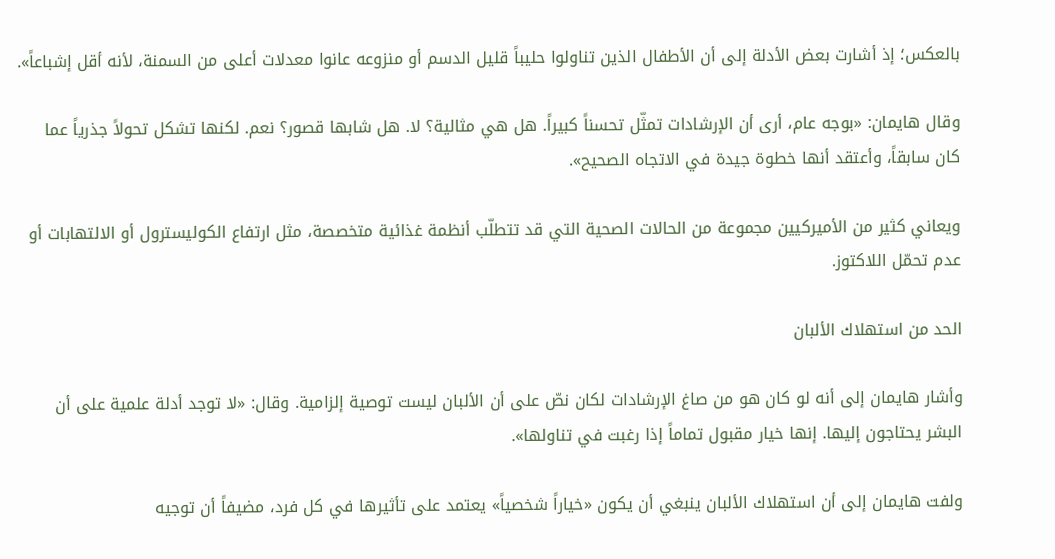بالعكس؛ إذ أشارت بعض الأدلة إلى أن الأطفال الذين تناولوا حليباً قليل الدسم أو منزوعه عانوا معدلات أعلى من السمنة، لأنه أقل إشباعاً».

وقال هايمان: «بوجه عام، أرى أن الإرشادات تمثّل تحسناً كبيراً. هل هي مثالية؟ لا. هل شابها قصور؟ نعم. لكنها تشكل تحولاً جذرياً عما كان سابقاً، وأعتقد أنها خطوة جيدة في الاتجاه الصحيح».

ويعاني كثير من الأميركيين مجموعة من الحالات الصحية التي قد تتطلّب أنظمة غذائية متخصصة، مثل ارتفاع الكوليسترول أو الالتهابات أو عدم تحمّل اللاكتوز.

الحد من استهلاك الألبان

وأشار هايمان إلى أنه لو كان هو من صاغ الإرشادات لكان نصّ على أن الألبان ليست توصية إلزامية. وقال: «لا توجد أدلة علمية على أن البشر يحتاجون إليها. إنها خيار مقبول تماماً إذا رغبت في تناولها».

ولفت هايمان إلى أن استهلاك الألبان ينبغي أن يكون «خياراً شخصياً» يعتمد على تأثيرها في كل فرد، مضيفاً أن توجيه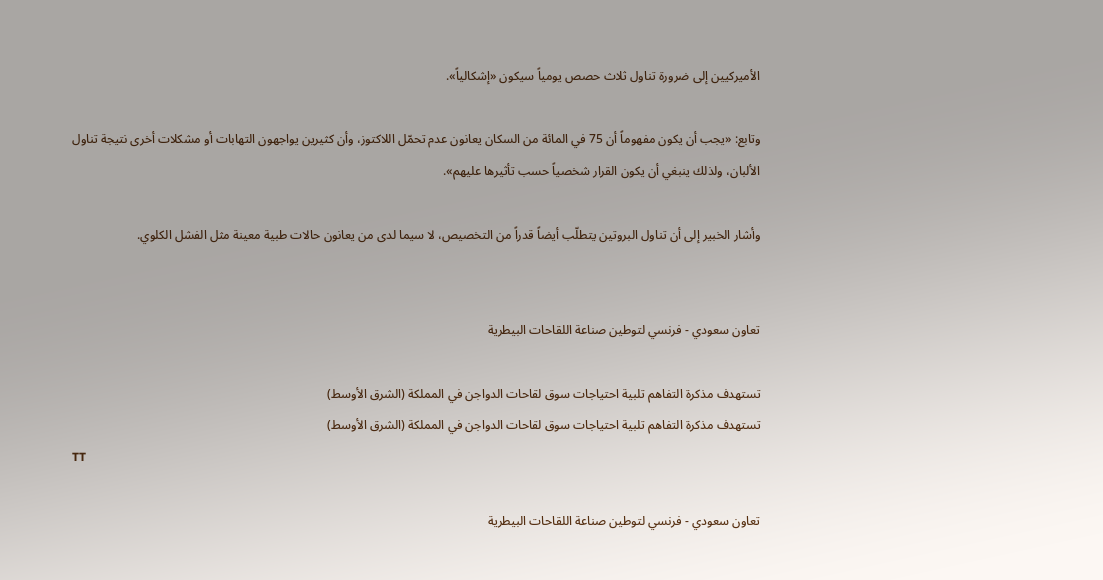الأميركيين إلى ضرورة تناول ثلاث حصص يومياً سيكون «إشكالياً».

وتابع: «يجب أن يكون مفهوماً أن 75 في المائة من السكان يعانون عدم تحمّل اللاكتوز، وأن كثيرين يواجهون التهابات أو مشكلات أخرى نتيجة تناول الألبان، ولذلك ينبغي أن يكون القرار شخصياً حسب تأثيرها عليهم».

وأشار الخبير إلى أن تناول البروتين يتطلّب أيضاً قدراً من التخصيص، لا سيما لدى من يعانون حالات طبية معينة مثل الفشل الكلوي.


تعاون سعودي - فرنسي لتوطين صناعة اللقاحات البيطرية

تستهدف مذكرة التفاهم تلبية احتياجات سوق لقاحات الدواجن في المملكة (الشرق الأوسط)
تستهدف مذكرة التفاهم تلبية احتياجات سوق لقاحات الدواجن في المملكة (الشرق الأوسط)
TT

تعاون سعودي - فرنسي لتوطين صناعة اللقاحات البيطرية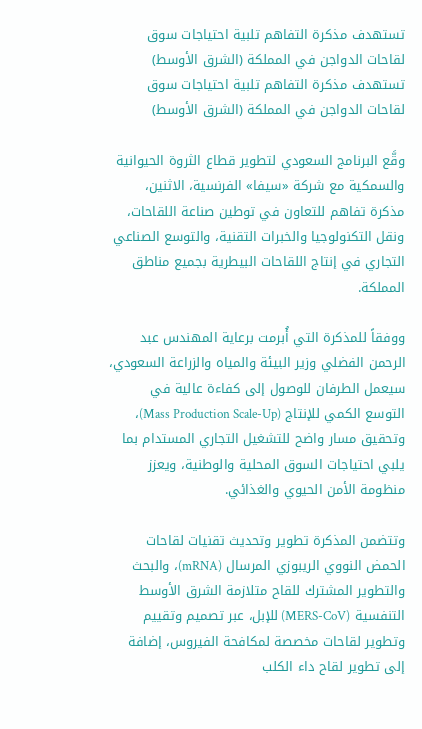تستهدف مذكرة التفاهم تلبية احتياجات سوق لقاحات الدواجن في المملكة (الشرق الأوسط)
تستهدف مذكرة التفاهم تلبية احتياجات سوق لقاحات الدواجن في المملكة (الشرق الأوسط)

وقَّع البرنامج السعودي لتطوير قطاع الثروة الحيوانية والسمكية مع شركة «سيفا» الفرنسية، الاثنين، مذكرة تفاهم للتعاون في توطين صناعة اللقاحات، ونقل التكنولوجيا والخبرات التقنية، والتوسع الصناعي التجاري في إنتاج اللقاحات البيطرية بجميع مناطق المملكة.

ووفقاً للمذكرة التي أُبرمت برعاية المهندس عبد الرحمن الفضلي وزير البيئة والمياه والزراعة السعودي، سيعمل الطرفان للوصول إلى كفاءة عالية في التوسع الكمي للإنتاج (Mass Production Scale-Up)، وتحقيق مسار واضح للتشغيل التجاري المستدام بما يلبي احتياجات السوق المحلية والوطنية، ويعزز منظومة الأمن الحيوي والغذائي.

وتتضمن المذكرة تطوير وتحديث تقنيات لقاحات الحمض النووي الريبوزي المرسال (mRNA)، والبحث والتطوير المشترك للقاح متلازمة الشرق الأوسط التنفسية (MERS-CoV) للإبل، عبر تصميم وتقييم وتطوير لقاحات مخصصة لمكافحة الفيروس، إضافة إلى تطوير لقاح داء الكلب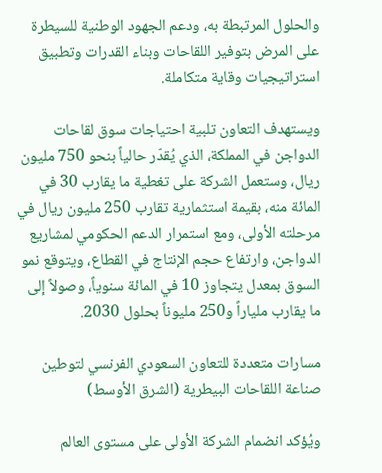والحلول المرتبطة به، ودعم الجهود الوطنية للسيطرة على المرض بتوفير اللقاحات وبناء القدرات وتطبيق استراتيجيات وقاية متكاملة.

ويستهدف التعاون تلبية احتياجات سوق لقاحات الدواجن في المملكة، الذي يُقدّر حالياً بنحو 750 مليون ريال، وستعمل الشركة على تغطية ما يقارب 30 في المائة منه، بقيمة استثمارية تقارب 250 مليون ريال في مرحلته الأولى، ومع استمرار الدعم الحكومي لمشاريع الدواجن، وارتفاع حجم الإنتاج في القطاع، ويتوقع نمو السوق بمعدل يتجاوز 10 في المائة سنوياً، وصولاً إلى ما يقارب ملياراً و250 مليوناً بحلول 2030.

مسارات متعددة للتعاون السعودي الفرنسي لتوطين صناعة اللقاحات البيطرية (الشرق الأوسط)

ويُؤكد انضمام الشركة الأولى على مستوى العالم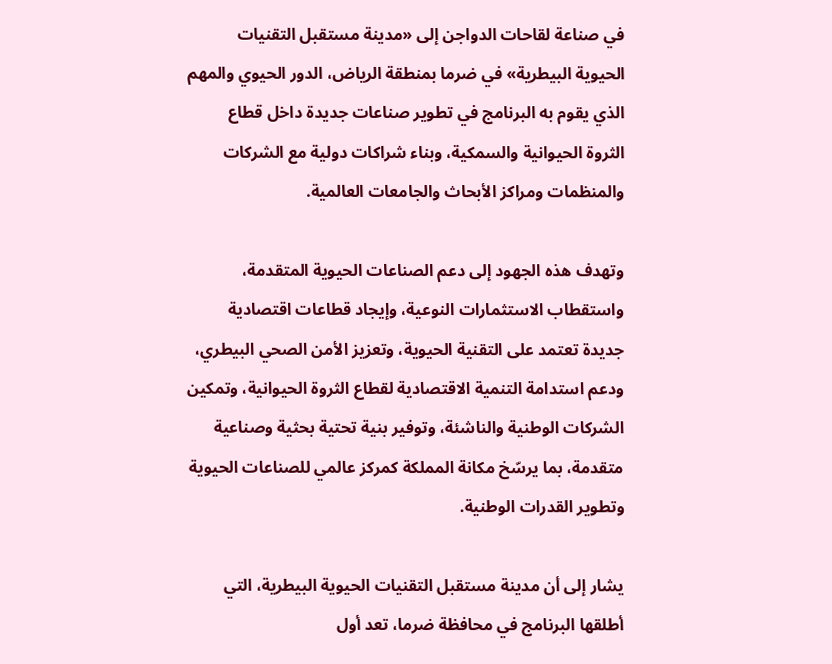في صناعة لقاحات الدواجن إلى «مدينة مستقبل التقنيات الحيوية البيطرية» في ضرما بمنطقة الرياض، الدور الحيوي والمهم الذي يقوم به البرنامج في تطوير صناعات جديدة داخل قطاع الثروة الحيوانية والسمكية، وبناء شراكات دولية مع الشركات والمنظمات ومراكز الأبحاث والجامعات العالمية.

وتهدف هذه الجهود إلى دعم الصناعات الحيوية المتقدمة، واستقطاب الاستثمارات النوعية، وإيجاد قطاعات اقتصادية جديدة تعتمد على التقنية الحيوية، وتعزيز الأمن الصحي البيطري، ودعم استدامة التنمية الاقتصادية لقطاع الثروة الحيوانية، وتمكين الشركات الوطنية والناشئة، وتوفير بنية تحتية بحثية وصناعية متقدمة، بما يرسّخ مكانة المملكة كمركز عالمي للصناعات الحيوية وتطوير القدرات الوطنية.

يشار إلى أن مدينة مستقبل التقنيات الحيوية البيطرية، التي أطلقها البرنامج في محافظة ضرما، تعد أول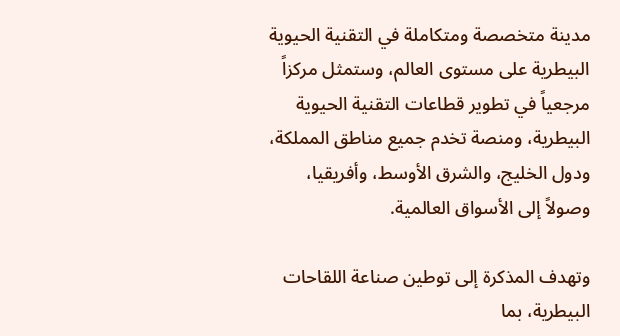مدينة متخصصة ومتكاملة في التقنية الحيوية البيطرية على مستوى العالم، وستمثل مركزاً مرجعياً في تطوير قطاعات التقنية الحيوية البيطرية، ومنصة تخدم جميع مناطق المملكة، ودول الخليج، والشرق الأوسط، وأفريقيا، وصولاً إلى الأسواق العالمية.

وتهدف المذكرة إلى توطين صناعة اللقاحات البيطرية، بما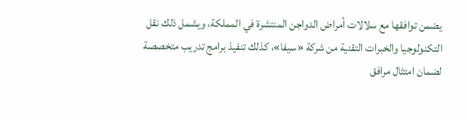يضمن توافقها مع سلالات أمراض الدواجن المنتشرة في المملكة، ويشمل ذلك نقل التكنولوجيا والخبرات التقنية من شركة «سيفا»، كذلك تنفيذ برامج تدريب متخصصة لضمان امتثال مرافق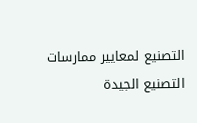التصنيع لمعايير ممارسات التصنيع الجيدة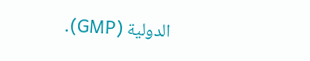الدولية (GMP).